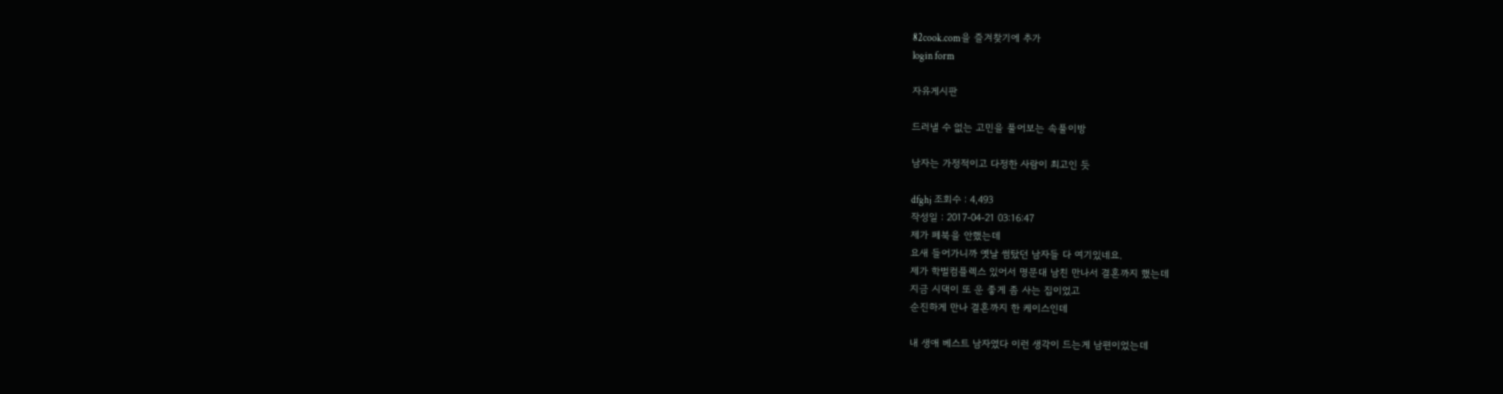82cook.com을 즐겨찾기에 추가
login form

자유게시판

드러낼 수 없는 고민을 풀어보는 속풀이방

남자는 가정적이고 다정한 사람이 최고인 듯

dfghj 조회수 : 4,493
작성일 : 2017-04-21 03:16:47
제가 페북을 안했는데
요새 들어가니까 옛날 썸탔던 남자들 다 여기있네요.
제가 학벌컴플렉스 있어서 명문대 남친 만나서 결혼까지 했는데
지금 시댁이 또 운 좋게 좀 사는 집이었고
순진하게 만나 결혼까지 한 케이스인데

내 생애 베스트 남자였다 이런 생각이 드는게 남편이었는데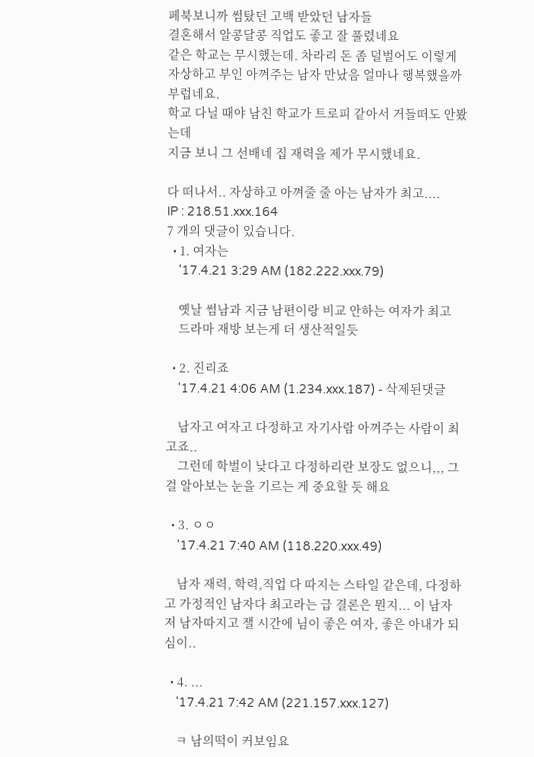페북보니까 썸탔던 고백 받았던 남자들
결혼해서 알콩달콩 직업도 좋고 잘 풀렸네요
같은 학교는 무시했는데. 차라리 돈 좀 덜벌어도 이렇게 자상하고 부인 아껴주는 남자 만났음 얼마나 행복했을까 부럽네요.
학교 다닐 때야 남친 학교가 트로피 같아서 거들떠도 안봤는데
지금 보니 그 선배네 집 재력을 제가 무시했네요.

다 떠나서.. 자상하고 아껴줄 줄 아는 남자가 최고....
IP : 218.51.xxx.164
7 개의 댓글이 있습니다.
  • 1. 여자는
    '17.4.21 3:29 AM (182.222.xxx.79)

    옛날 썸남과 지금 남편이랑 비교 안하는 여자가 최고
    드라마 재방 보는게 더 생산적일듯

  • 2. 진리죠
    '17.4.21 4:06 AM (1.234.xxx.187) - 삭제된댓글

    남자고 여자고 다정하고 자기사람 아껴주는 사람이 최고죠..
    그런데 학벌이 낮다고 다정하리란 보장도 없으니,,, 그걸 알아보는 눈을 기르는 게 중요할 듯 해요

  • 3. ㅇㅇ
    '17.4.21 7:40 AM (118.220.xxx.49)

    남자 재력, 학력,직업 다 따지는 스타일 같은데, 다정하고 가정적인 남자다 최고라는 급 결론은 뭔지... 이 남자 저 남자따지고 잴 시간에 님이 좋은 여자, 좋은 아내가 되심이..

  • 4. ...
    '17.4.21 7:42 AM (221.157.xxx.127)

    ㅋ 남의떡이 커보임요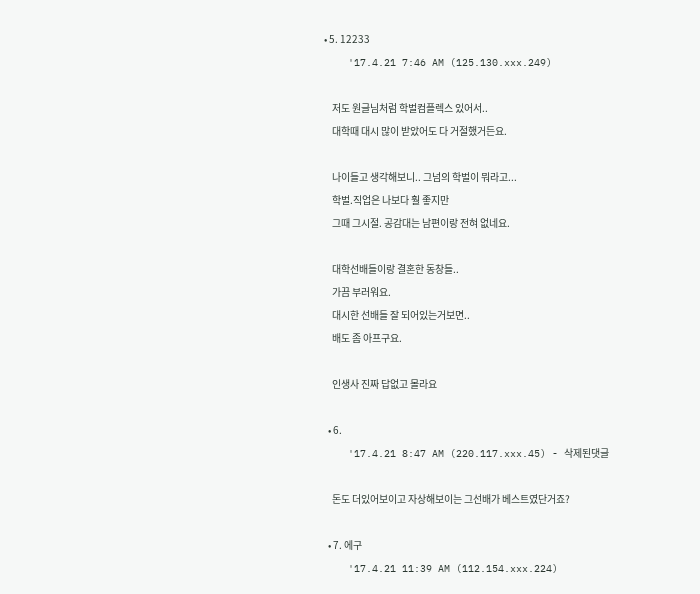• 5. 12233
    '17.4.21 7:46 AM (125.130.xxx.249)

    저도 원글님처럼 학벌컴플렉스 있어서..
    대학때 대시 많이 받았어도 다 거절했거든요.

    나이들고 생각해보니.. 그넘의 학벌이 뭐라고...
    학벌.직업은 나보다 훨 좋지만
    그때 그시절. 공감대는 남편이랑 전혀 없네요.

    대학선배들이랑 결혼한 동창들..
    가끔 부러워요.
    대시한 선배들 잘 되어있는거보면..
    배도 좀 아프구요.

    인생사 진짜 답없고 몰라요

  • 6.
    '17.4.21 8:47 AM (220.117.xxx.45) - 삭제된댓글

    돈도 더있어보이고 자상해보이는 그선배가 베스트였단거죠?

  • 7. 에구
    '17.4.21 11:39 AM (112.154.xxx.224)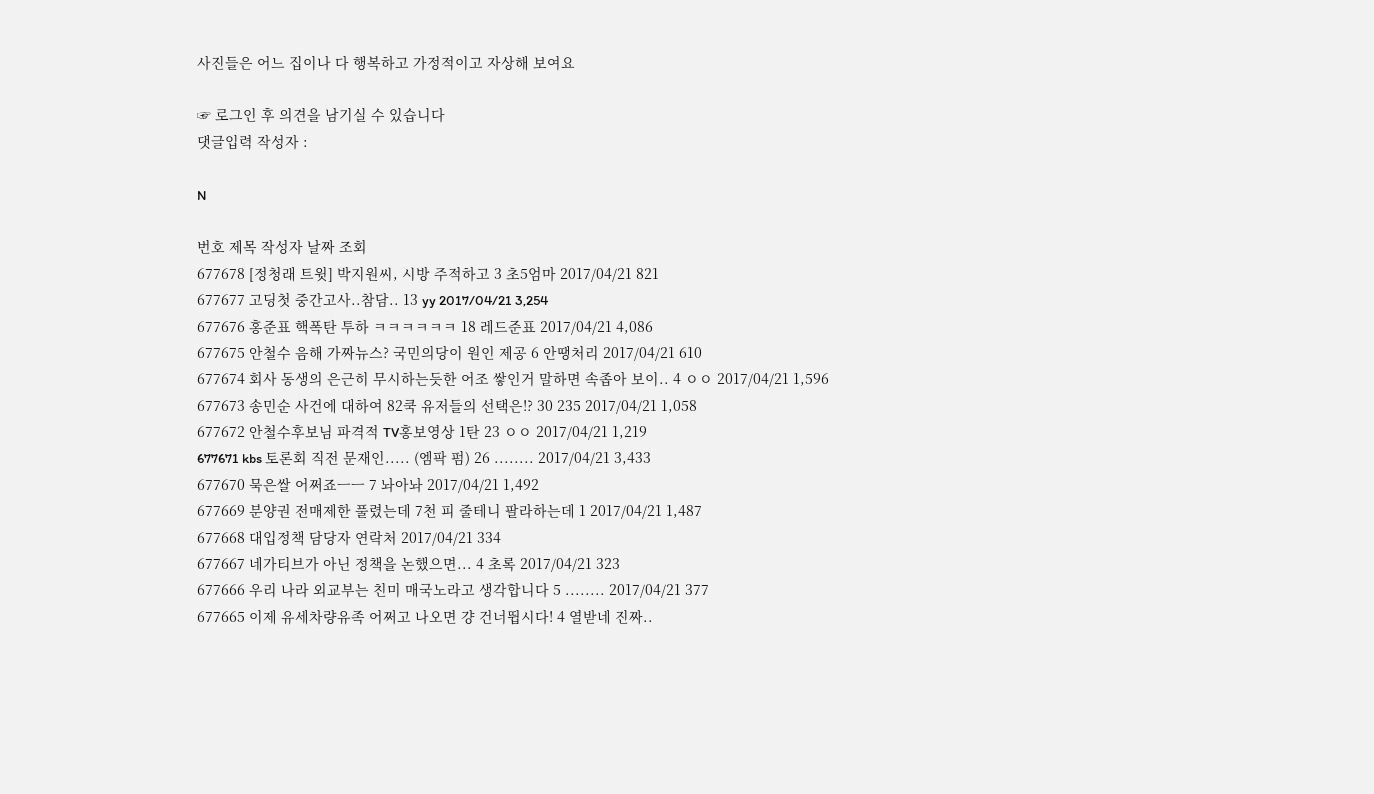사진들은 어느 집이나 다 행복하고 가정적이고 자상해 보여요

☞ 로그인 후 의견을 남기실 수 있습니다
댓글입력 작성자 :

N

번호 제목 작성자 날짜 조회
677678 [정청래 트윗] 박지원씨, 시방 주적하고 3 초5엄마 2017/04/21 821
677677 고딩첫 중간고사..참담.. 13 yy 2017/04/21 3,254
677676 홍준표 핵폭탄 투하 ㅋㅋㅋㅋㅋㅋ 18 레드준표 2017/04/21 4,086
677675 안철수 음해 가짜뉴스? 국민의당이 원인 제공 6 안땡처리 2017/04/21 610
677674 회사 동생의 은근히 무시하는듯한 어조 쌓인거 말하면 속좁아 보이.. 4 ㅇㅇ 2017/04/21 1,596
677673 송민순 사건에 대하여 82쿡 유저들의 선택은!? 30 235 2017/04/21 1,058
677672 안철수후보님 파격적 TV홍보영상 1탄 23 ㅇㅇ 2017/04/21 1,219
677671 kbs 토론회 직전 문재인..... (엠팍 펌) 26 ........ 2017/04/21 3,433
677670 묵은쌀 어쩌죠ㅡㅡ 7 놔아놔 2017/04/21 1,492
677669 분양권 전매제한 풀렸는데 7천 피 줄테니 팔라하는데 1 2017/04/21 1,487
677668 대입정책 담당자 연락처 2017/04/21 334
677667 네가티브가 아닌 정책을 논했으면... 4 초록 2017/04/21 323
677666 우리 나라 외교부는 친미 매국노라고 생각합니다 5 ........ 2017/04/21 377
677665 이제 유세차량유족 어쩌고 나오면 걍 건너뜁시다! 4 열받네 진짜..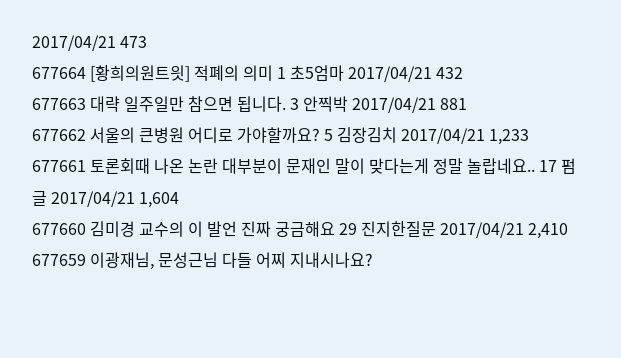2017/04/21 473
677664 [황희의원트읫] 적폐의 의미 1 초5엄마 2017/04/21 432
677663 대략 일주일만 참으면 됩니다. 3 안찍박 2017/04/21 881
677662 서울의 큰병원 어디로 가야할까요? 5 김장김치 2017/04/21 1,233
677661 토론회때 나온 논란 대부분이 문재인 말이 맞다는게 정말 놀랍네요.. 17 펌글 2017/04/21 1,604
677660 김미경 교수의 이 발언 진짜 궁금해요 29 진지한질문 2017/04/21 2,410
677659 이광재님, 문성근님 다들 어찌 지내시나요?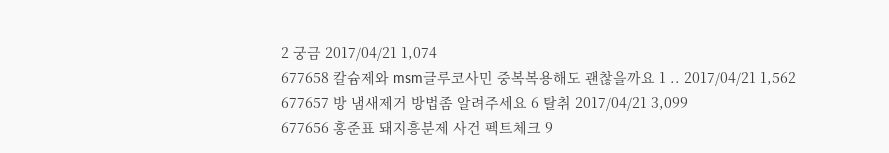2 궁금 2017/04/21 1,074
677658 칼슘제와 msm글루코사민 중복복용해도 괜찮을까요 1 .. 2017/04/21 1,562
677657 방 냄새제거 방법좀 알려주세요 6 탈취 2017/04/21 3,099
677656 홍준표 돼지흥분제 사건 펙트체크 9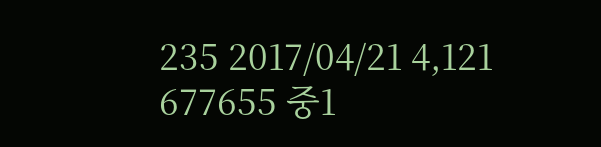235 2017/04/21 4,121
677655 중1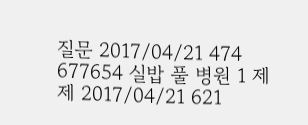질문 2017/04/21 474
677654 실밥 풀 병원 1 제제 2017/04/21 621